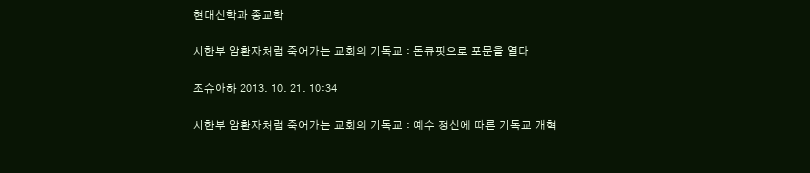현대신학과 종교학

시한부 암환자처럼 죽어가는 교회의 기독교 : 돈큐핏으로 포문을 열다

조슈아하 2013. 10. 21. 10:34

시한부 암환자처럼 죽어가는 교회의 기독교 : 예수 정신에 따른 기독교 개혁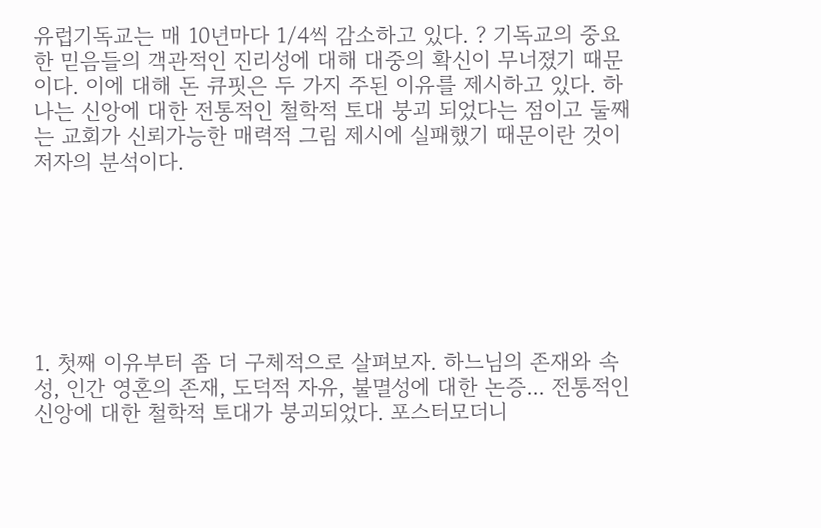유럽기독교는 매 10년마다 1/4씩 감소하고 있다. ? 기독교의 중요한 믿음들의 객관적인 진리성에 대해 대중의 확신이 무너졌기 때문이다. 이에 대해 돈 큐핏은 두 가지 주된 이유를 제시하고 있다. 하나는 신앙에 대한 전통적인 철학적 토대 붕괴 되었다는 점이고 둘째는 교회가 신뢰가능한 매력적 그림 제시에 실패했기 때문이란 것이 저자의 분석이다.







1. 첫째 이유부터 좀 더 구체적으로 살펴보자. 하느님의 존재와 속성, 인간 영혼의 존재, 도덕적 자유, 불멸성에 대한 논증... 전통적인 신앙에 대한 철학적 토대가 붕괴되었다. 포스터모더니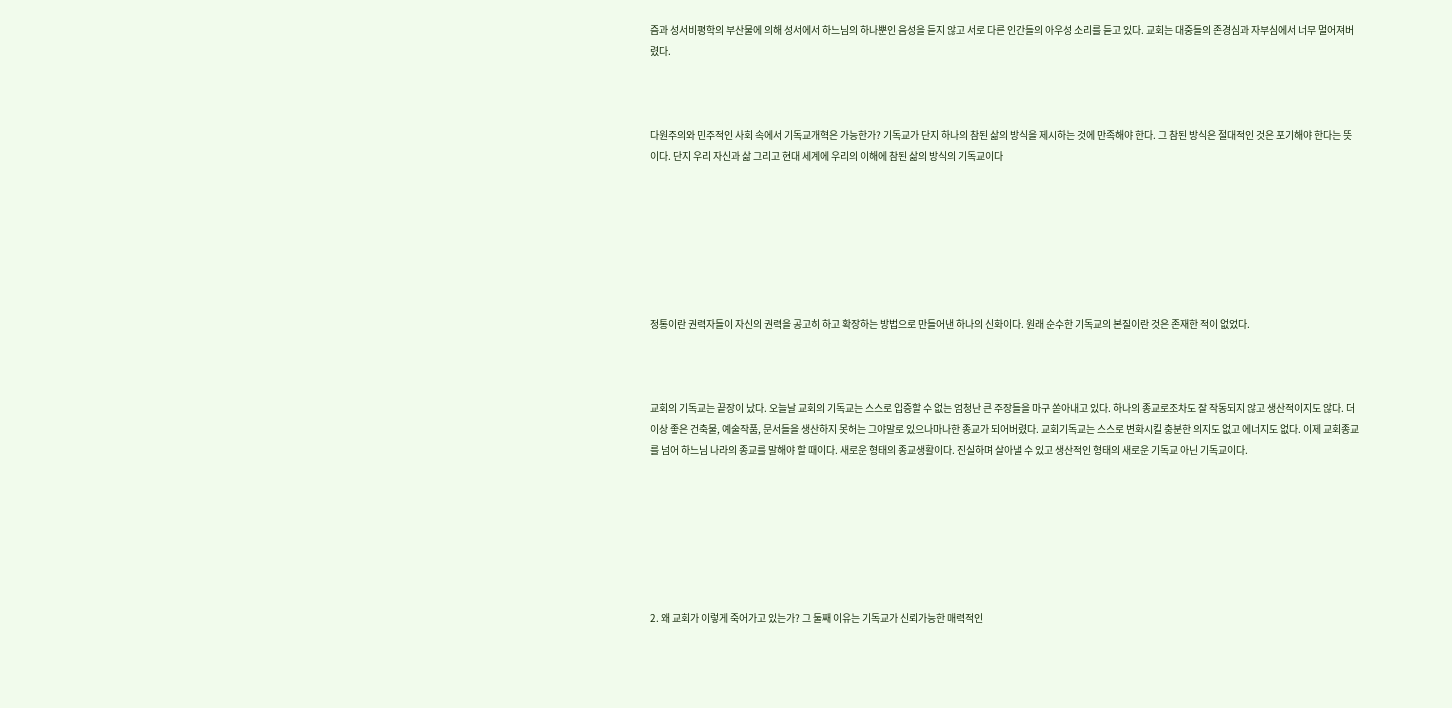즘과 성서비평학의 부산물에 의해 성서에서 하느님의 하나뿐인 음성을 듣지 않고 서로 다른 인간들의 아우성 소리를 듣고 있다. 교회는 대중들의 존경심과 자부심에서 너무 멀어져버렸다.



다원주의와 민주적인 사회 속에서 기독교개혁은 가능한가? 기독교가 단지 하나의 참된 삶의 방식을 제시하는 것에 만족해야 한다. 그 참된 방식은 절대적인 것은 포기해야 한다는 뜻이다. 단지 우리 자신과 삶 그리고 현대 세계에 우리의 이해에 참된 삶의 방식의 기독교이다







정통이란 권력자들이 자신의 권력을 공고히 하고 확장하는 방법으로 만들어낸 하나의 신화이다. 원래 순수한 기독교의 본질이란 것은 존재한 적이 없었다.



교회의 기독교는 끝장이 났다. 오늘날 교회의 기독교는 스스로 입증할 수 없는 엄청난 큰 주장들을 마구 쏟아내고 있다. 하나의 종교로조차도 잘 작동되지 않고 생산적이지도 않다. 더이상 좋은 건축물, 예술작품, 문서들을 생산하지 못허는 그야말로 있으나마나한 종교가 되어버렸다. 교회기독교는 스스로 변화시킬 충분한 의지도 없고 에너지도 없다. 이제 교회종교를 넘어 하느님 나라의 종교를 말해야 할 때이다. 새로운 형태의 종교생활이다. 진실하며 살아낼 수 있고 생산적인 형태의 새로운 기독교 아닌 기독교이다.







2. 왜 교회가 이렇게 죽어가고 있는가? 그 둘째 이유는 기독교가 신뢰가능한 매력적인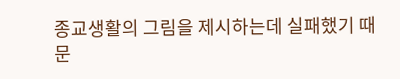종교생활의 그림을 제시하는데 실패했기 때문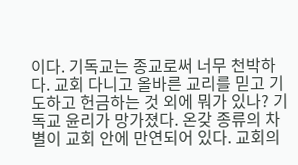이다. 기독교는 종교로써 너무 천박하다. 교회 다니고 올바른 교리를 믿고 기도하고 헌금하는 것 외에 뭐가 있나? 기독교 윤리가 망가졌다. 온갖 종류의 차별이 교회 안에 만연되어 있다. 교회의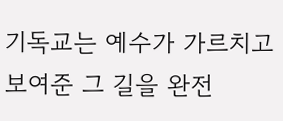기독교는 예수가 가르치고 보여준 그 길을 완전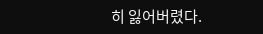히 잃어버렸다.